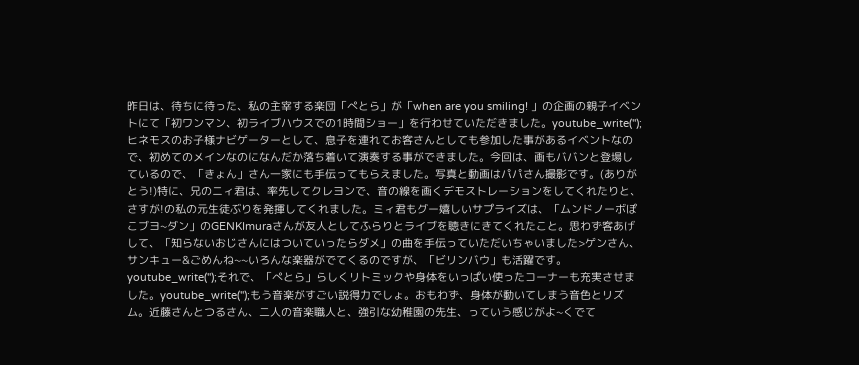昨日は、待ちに待った、私の主宰する楽団「ぺとら」が「when are you smiling! 」の企画の親子イベントにて「初ワンマン、初ライブハウスでの1時間ショー」を行わせていただきました。youtube_write('');ヒネモスのお子様ナビゲーターとして、息子を連れてお客さんとしても参加した事があるイベントなので、初めてのメインなのになんだか落ち着いて演奏する事ができました。今回は、画もババンと登場しているので、「きょん」さん一家にも手伝ってもらえました。写真と動画はパパさん撮影です。(ありがとう!)特に、兄のニィ君は、率先してクレヨンで、音の線を画くデモストレーションをしてくれたりと、さすが!の私の元生徒ぶりを発揮してくれました。ミィ君もグー嬉しいサプライズは、「ムンドノーボぽこブヨ~ダン」のGENKImuraさんが友人としてふらりとライブを聴きにきてくれたこと。思わず客あげして、「知らないおじさんにはついていったらダメ」の曲を手伝っていただいちゃいました>ゲンさん、サンキュー&ごめんね~~いろんな楽器がでてくるのですが、「ビリンバウ」も活躍です。youtube_write('');それで、「ぺとら」らしくリトミックや身体をいっぱい使ったコーナーも充実させました。youtube_write('');もう音楽がすごい説得力でしょ。おもわず、身体が動いてしまう音色とリズム。近藤さんとつるさん、二人の音楽職人と、強引な幼稚園の先生、っていう感じがよ~くでて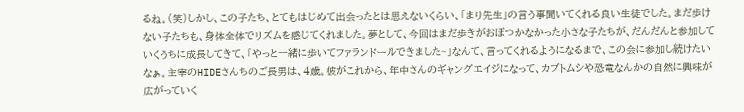るね。(笑)しかし、この子たち、とてもはじめて出会ったとは思えないくらい、「まり先生」の言う事聞いてくれる良い生徒でした。まだ歩けない子たちも、身体全体でリズムを感じてくれました。夢として、今回はまだ歩きがおぼつかなかった小さな子たちが、だんだんと参加していくうちに成長してきて、「やっと一緒に歩いてファランドールできました~」なんて、言ってくれるようになるまで、この会に参加し続けたいなぁ。主宰のHIDEさんちのご長男は、4歳。彼がこれから、年中さんのギャングエイジになって、カブトムシや恐竜なんかの自然に興味が広がっていく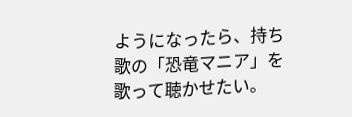ようになったら、持ち歌の「恐竜マニア」を歌って聴かせたい。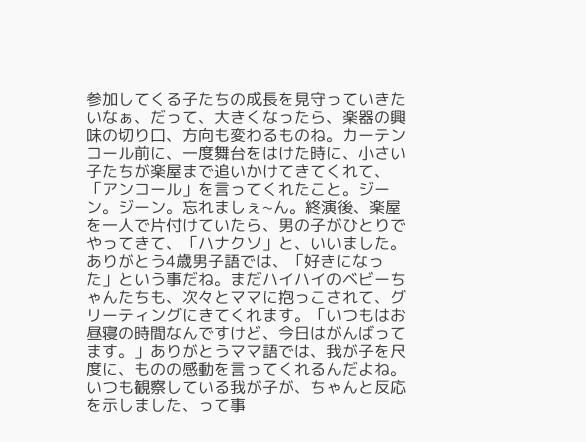参加してくる子たちの成長を見守っていきたいなぁ、だって、大きくなったら、楽器の興味の切り口、方向も変わるものね。カーテンコール前に、一度舞台をはけた時に、小さい子たちが楽屋まで追いかけてきてくれて、「アンコール」を言ってくれたこと。ジーン。ジーン。忘れましぇ~ん。終演後、楽屋を一人で片付けていたら、男の子がひとりでやってきて、「ハナクソ」と、いいました。ありがとう4歳男子語では、「好きになった」という事だね。まだハイハイのベビーちゃんたちも、次々とママに抱っこされて、グリーティングにきてくれます。「いつもはお昼寝の時間なんですけど、今日はがんばってます。」ありがとうママ語では、我が子を尺度に、ものの感動を言ってくれるんだよね。いつも観察している我が子が、ちゃんと反応を示しました、って事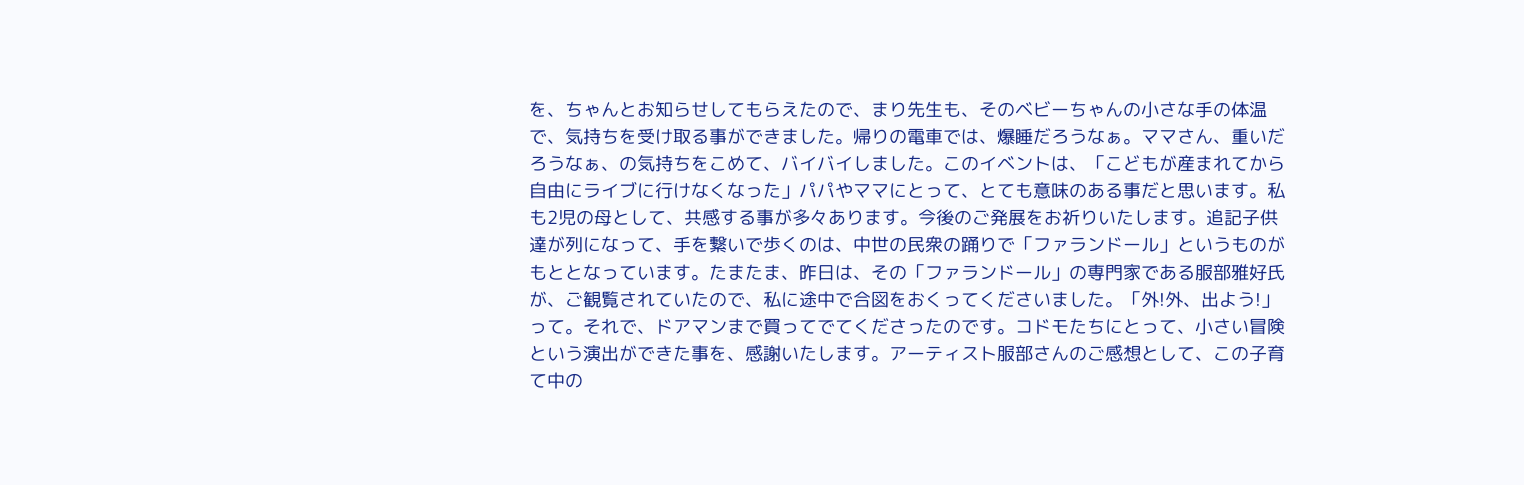を、ちゃんとお知らせしてもらえたので、まり先生も、そのベビーちゃんの小さな手の体温で、気持ちを受け取る事ができました。帰りの電車では、爆睡だろうなぁ。ママさん、重いだろうなぁ、の気持ちをこめて、バイバイしました。このイベントは、「こどもが産まれてから自由にライブに行けなくなった」パパやママにとって、とても意味のある事だと思います。私も2児の母として、共感する事が多々あります。今後のご発展をお祈りいたします。追記子供達が列になって、手を繋いで歩くのは、中世の民衆の踊りで「ファランドール」というものがもととなっています。たまたま、昨日は、その「ファランドール」の専門家である服部雅好氏が、ご観覧されていたので、私に途中で合図をおくってくださいました。「外!外、出よう!」って。それで、ドアマンまで買ってでてくださったのです。コドモたちにとって、小さい冒険という演出ができた事を、感謝いたします。アーティスト服部さんのご感想として、この子育て中の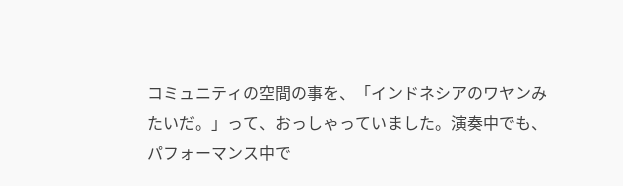コミュニティの空間の事を、「インドネシアのワヤンみたいだ。」って、おっしゃっていました。演奏中でも、パフォーマンス中で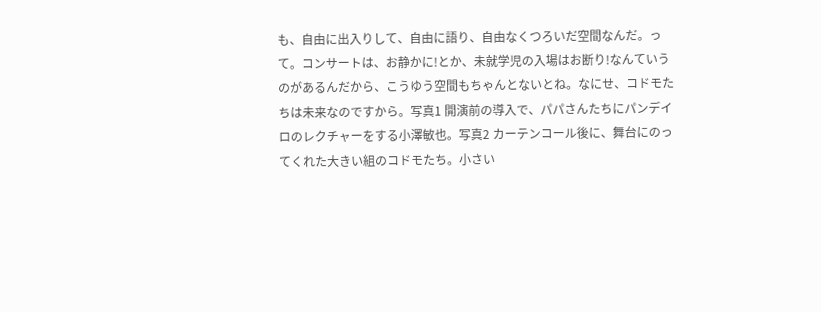も、自由に出入りして、自由に語り、自由なくつろいだ空間なんだ。って。コンサートは、お静かに!とか、未就学児の入場はお断り!なんていうのがあるんだから、こうゆう空間もちゃんとないとね。なにせ、コドモたちは未来なのですから。写真1 開演前の導入で、パパさんたちにパンデイロのレクチャーをする小澤敏也。写真2 カーテンコール後に、舞台にのってくれた大きい組のコドモたち。小さい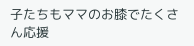子たちもママのお膝でたくさん応援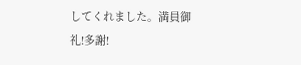してくれました。満員御礼!多謝!